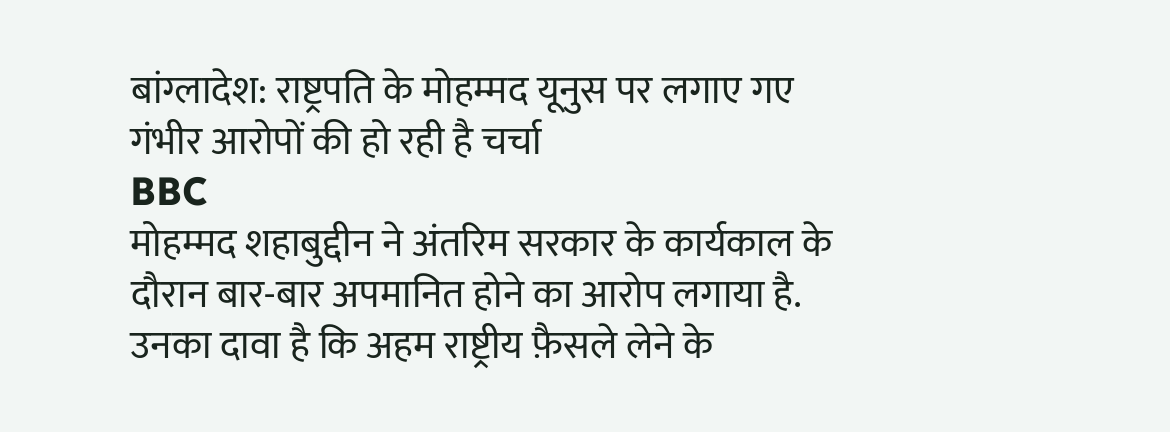बांग्लादेश: राष्ट्रपति के मोहम्मद यूनुस पर लगाए गए गंभीर आरोपों की हो रही है चर्चा
BBC
मोहम्मद शहाबुद्दीन ने अंतरिम सरकार के कार्यकाल के दौरान बार-बार अपमानित होने का आरोप लगाया है. उनका दावा है कि अहम राष्ट्रीय फ़ैसले लेने के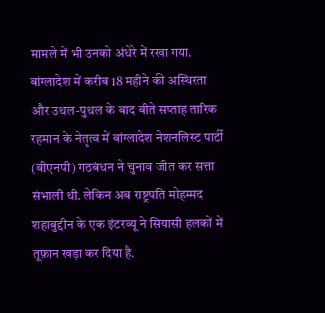मामले में भी उनको अंधेरे में रखा गया.
बांग्लादेश में करीब 18 महीने की अस्थिरता और उथल-पुथल के बाद बीते सप्ताह तारिक रहमान के नेतृत्व में बांग्लादेश नेशनलिस्ट पार्टी (बीएनपी) गठबंधन ने चुनाव जीत कर सत्ता संभाली थी. लेकिन अब राष्ट्रपति मोहम्मद शहाबुद्दीन के एक इंटरव्यू ने सियासी हलकों में तूफ़ान खड़ा कर दिया है.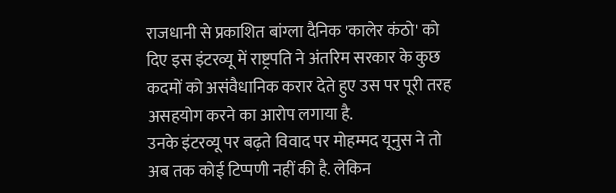राजधानी से प्रकाशित बांग्ला दैनिक 'कालेर कंठो' को दिए इस इंटरव्यू में राष्ट्रपति ने अंतरिम सरकार के कुछ कदमों को असंवैधानिक करार देते हुए उस पर पूरी तरह असहयोग करने का आरोप लगाया है.
उनके इंटरव्यू पर बढ़ते विवाद पर मोहम्मद यूनुस ने तो अब तक कोई टिप्पणी नहीं की है. लेकिन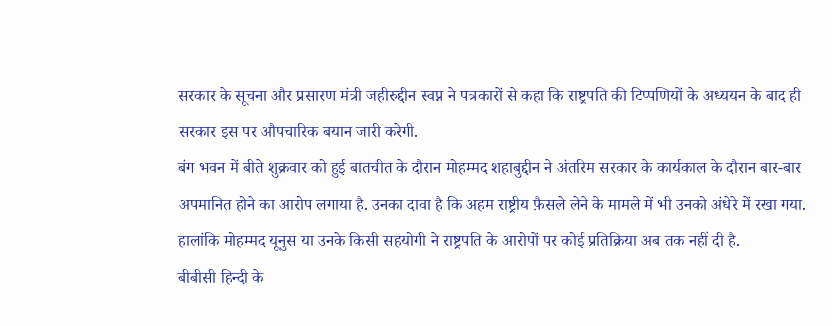सरकार के सूचना और प्रसारण मंत्री जहीरुद्दीन स्वप्न ने पत्रकारों से कहा कि राष्ट्रपति की टिप्पणियों के अध्ययन के बाद ही सरकार इस पर औपचारिक बयान जारी करेगी.
बंग भवन में बीते शुक्रवार को हुई बातचीत के दौरान मोहम्मद शहाबुद्दीन ने अंतरिम सरकार के कार्यकाल के दौरान बार-बार अपमानित होने का आरोप लगाया है. उनका दावा है कि अहम राष्ट्रीय फ़ैसले लेने के मामले में भी उनको अंधेरे में रखा गया.
हालांकि मोहम्मद यूनुस या उनके किसी सहयोगी ने राष्ट्रपति के आरोपों पर कोई प्रतिक्रिया अब तक नहीं दी है.
बीबीसी हिन्दी के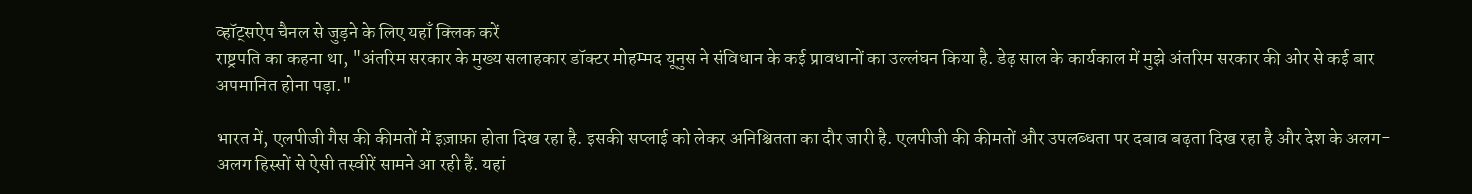व्हॉट्सऐप चैनल से जुड़ने के लिए यहाँ क्लिक करें
राष्ट्रपति का कहना था, "अंतरिम सरकार के मुख्य सलाहकार डॉक्टर मोहम्मद यूनुस ने संविधान के कई प्रावधानों का उल्लंघन किया है. डेढ़ साल के कार्यकाल में मुझे अंतरिम सरकार की ओर से कई बार अपमानित होना पड़ा."

भारत में, एलपीजी गैस की कीमतों में इज़ाफ़ा होता दिख रहा है. इसकी सप्लाई को लेकर अनिश्चितता का दौर जारी है. एलपीजी की कीमतों और उपलब्धता पर दबाव बढ़ता दिख रहा है और देश के अलग-अलग हिस्सों से ऐसी तस्वीरें सामने आ रही हैं. यहां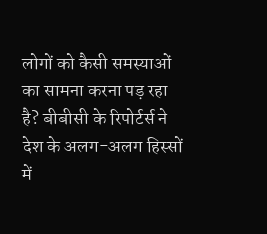लोगों को कैसी समस्याओं का सामना करना पड़ रहा है? बीबीसी के रिपोर्टर्स ने देश के अलग-अलग हिस्सों में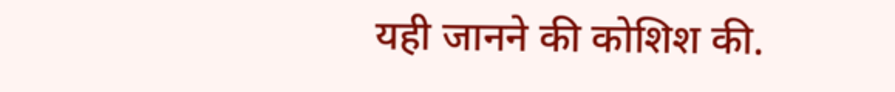यही जानने की कोशिश की.